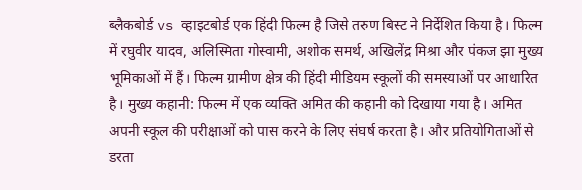ब्लैकबोर्ड vs व्हाइटबोर्ड एक हिंदी फिल्म है जिसे तरुण बिस्ट ने निर्देशित किया है। फिल्म में रघुवीर यादव, अलिस्मिता गोस्वामी, अशोक समर्थ, अखिलेंद्र मिश्रा और पंकज झा मुख्य भूमिकाओं में हैं। फिल्म ग्रामीण क्षेत्र की हिंदी मीडियम स्कूलों की समस्याओं पर आधारित है। मुख्य कहानी: फिल्म में एक व्यक्ति अमित की कहानी को दिखाया गया है। अमित अपनी स्कूल की परीक्षाओं को पास करने के लिए संघर्ष करता है। और प्रतियोगिताओं से डरता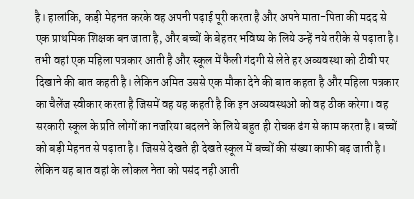है। हालांकि, कड़ी मेहनत करके वह अपनी पढ़ाई पूरी करता है और अपने माता-पिता की मदद से एक प्राथमिक शिक्षक बन जाता है, और बच्चों के बेहतर भविष्य के लिये उन्हें नये तरीके से पढ़ाता है। तभी वहां एक महिला पत्रकार आती है और स्कूल में फैली गंदगी से लेते हर अव्यवस्था को टीवी पर दिखाने की बात कहती है। लेकिन अमित उससे एक मौका देने की बात कहता है और महिला पत्रकार का चैलेंज स्वीकार करता है जिसमें वह यह कहती है कि इन अव्यवस्थओं को वह ठीक करेगा। वह सरकारी स्कूल के प्रति लोगों का नजरिया बदलने के लिये बहुत ही रोचक ढंग से काम करता है। बच्चों को बड़ी मेहनत से पढ़ाता है। जिससे देखते ही देखते स्कूल में बच्चों की संख्या काफी बढ़ जाती है। लेकिन यह बात वहां के लोकल नेता को पसंद नही आती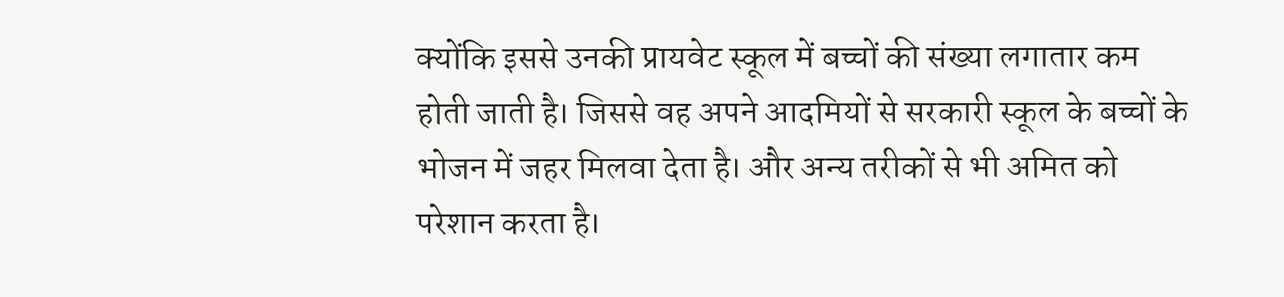क्योंकि इससे उनकी प्रायवेट स्कूल में बच्चों की संख्या लगातार कम होती जाती है। जिससे वह अपने आदमियों से सरकारी स्कूल के बच्चों के भोजन में जहर मिलवा देता है। और अन्य तरीकों से भी अमित को परेशान करता है।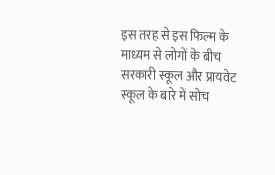इस तरह से इस फिल्म के माध्यम से लोगों के बीच सरकारी स्कूल और प्रायवेट स्कूल के बारे में सोच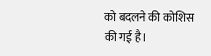को बदलने की कोशिस की गई है।